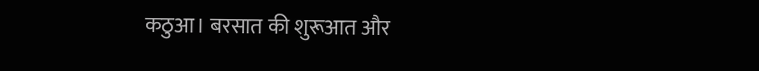कठुआ। बरसात की शुरूआत और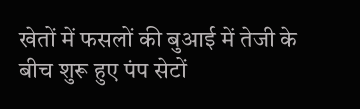खेतों में फसलों की बुआई में तेजी के बीच शुरू हुए पंप सेटों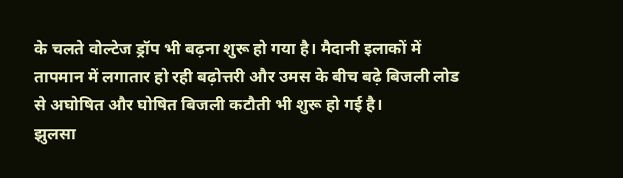के चलते वोल्टेज ड्रॉप भी बढ़ना शुरू हो गया है। मैदानी इलाकों में तापमान में लगातार हो रही बढ़ोत्तरी और उमस के बीच बढ़े बिजली लोड से अघोषित और घोषित बिजली कटौती भी शुरू हो गई है।
झुलसा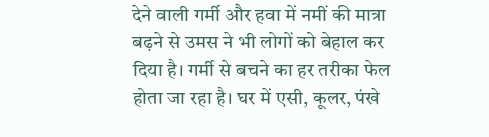देने वाली गर्मी और हवा में नमीं की मात्रा बढ़ने से उमस ने भी लोगों को बेहाल कर दिया है। गर्मी से बचने का हर तरीका फेल होता जा रहा है। घर में एसी, कूलर, पंखे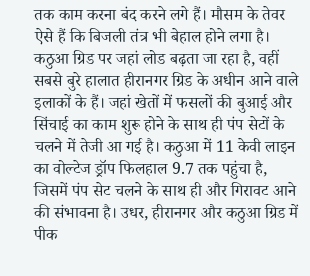तक काम करना बंद करने लगे हैं। मौसम के तेवर ऐसे हैं कि बिजली तंत्र भी बेहाल होने लगा है। कठुआ ग्रिड पर जहां लोड बढ़ता जा रहा है, वहीं सबसे बुरे हालात हीरानगर ग्रिड के अधीन आने वाले इलाकों के हैं। जहां खेतों में फसलों की बुआई और सिंचाई का काम शुरू होने के साथ ही पंप सेटों के चलने में तेजी आ गई है। कठुआ में 11 केवी लाइन का वोल्टेज ड्रॉप फिलहाल 9.7 तक पहुंचा है, जिसमें पंप सेट चलने के साथ ही और गिरावट आने की संभावना है। उधर, हीरानगर और कठुआ ग्रिड में पीक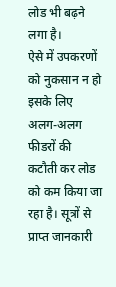लोड भी बढ़ने लगा है।
ऐसे में उपकरणों को नुकसान न हो इसके लिए अलग-अलग फीडरों की कटौती कर लोड को कम किया जा रहा है। सूत्रों से प्राप्त जानकारी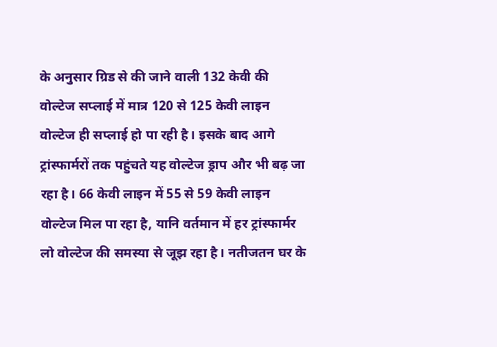के अनुसार ग्रिड से की जाने वाली 132 केवी की वोल्टेज सप्लाई में मात्र 120 से 125 केवी लाइन वोल्टेज ही सप्लाई हो पा रही है। इसके बाद आगे ट्रांस्फार्मरों तक पहुंचते यह वोल्टेज ड्राप और भी बढ़ जा रहा है। 66 केवी लाइन में 55 से 59 केवी लाइन वोल्टेज मिल पा रहा है, यानि वर्तमान में हर ट्रांस्फार्मर लो वोल्टेज की समस्या से जूझ रहा है। नतीजतन घर के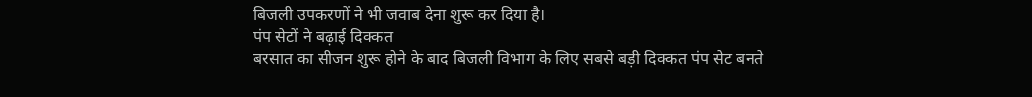बिजली उपकरणों ने भी जवाब देना शुरू कर दिया है।
पंप सेटों ने बढ़ाई दिक्कत
बरसात का सीजन शुरू होने के बाद बिजली विभाग के लिए सबसे बड़ी दिक्कत पंप सेट बनते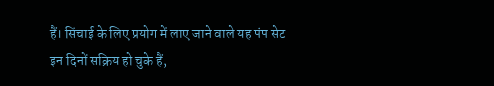हैं। सिंचाई के लिए प्रयोग में लाए जाने वाले यह पंप सेट इन दिनों सक्रिय हो चुके हैं,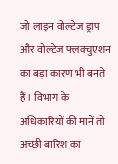जो लाइन वोल्टेज ड्राप और वोल्टेज फ्लक्चुएशन का बड़ा कारण भी बनते हैं। विभाग के अधिकारियों की मानें तो अच्छी बारिश का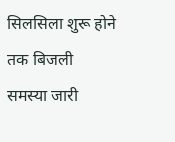सिलसिला शुरू होने तक बिजली समस्या जारी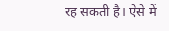रह सकती है। ऐसे में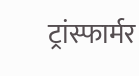ट्रांस्फार्मर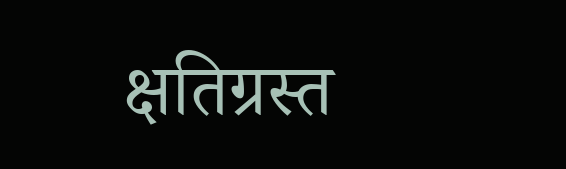क्षतिग्रस्त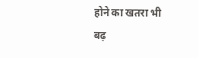होने का खतरा भी बढ़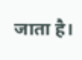जाता है।